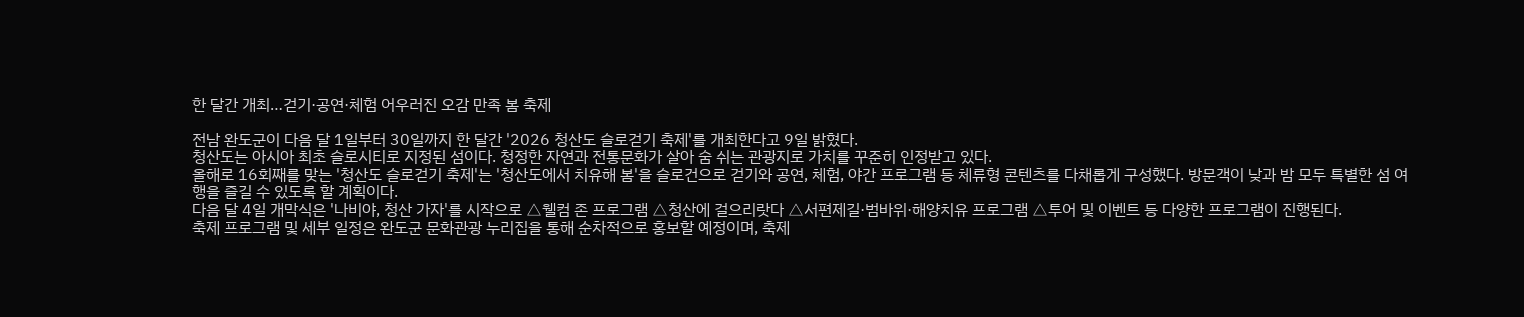한 달간 개최…걷기·공연·체험 어우러진 오감 만족 봄 축제

전남 완도군이 다음 달 1일부터 30일까지 한 달간 '2026 청산도 슬로걷기 축제'를 개최한다고 9일 밝혔다.
청산도는 아시아 최초 슬로시티로 지정된 섬이다. 청정한 자연과 전통문화가 살아 숨 쉬는 관광지로 가치를 꾸준히 인정받고 있다.
올해로 16회째를 맞는 '청산도 슬로걷기 축제'는 '청산도에서 치유해 봄'을 슬로건으로 걷기와 공연, 체험, 야간 프로그램 등 체류형 콘텐츠를 다채롭게 구성했다. 방문객이 낮과 밤 모두 특별한 섬 여행을 즐길 수 있도록 할 계획이다.
다음 달 4일 개막식은 '나비야, 청산 가자'를 시작으로 △웰컴 존 프로그램 △청산에 걸으리랏다 △서편제길·범바위·해양치유 프로그램 △투어 및 이벤트 등 다양한 프로그램이 진행된다.
축제 프로그램 및 세부 일정은 완도군 문화관광 누리집을 통해 순차적으로 홍보할 예정이며, 축제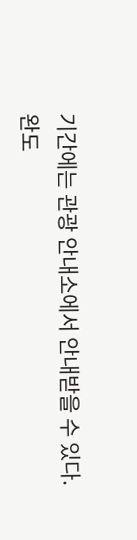기간에는 관광 안내소에서 안내받을 수 있다.
완도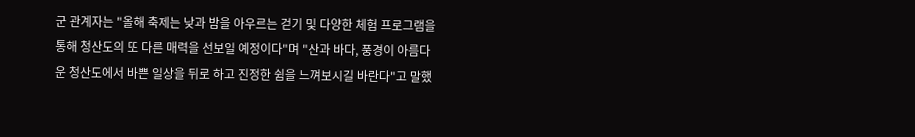군 관계자는 "올해 축제는 낮과 밤을 아우르는 걷기 및 다양한 체험 프로그램을 통해 청산도의 또 다른 매력을 선보일 예정이다"며 "산과 바다, 풍경이 아름다운 청산도에서 바쁜 일상을 뒤로 하고 진정한 쉼을 느껴보시길 바란다"고 말했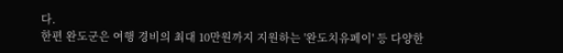다.
한편 완도군은 여행 경비의 최대 10만원까지 지원하는 '완도치유페이' 등 다양한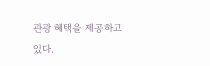관광 혜택을 제공하고 있다.